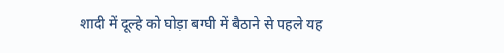शादी में दूल्हे को घोड़ा बग्घी में बैठाने से पहले यह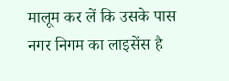मालूम कर लें कि उसके पास नगर निगम का लाइसेंस है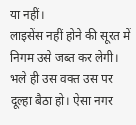या नहीं।
लाइसेंस नहीं होने की सूरत में निगम उसे जब्त कर लेगी। भले ही उस वक्त उस पर दूल्हा बैठा हो। ऐसा नगर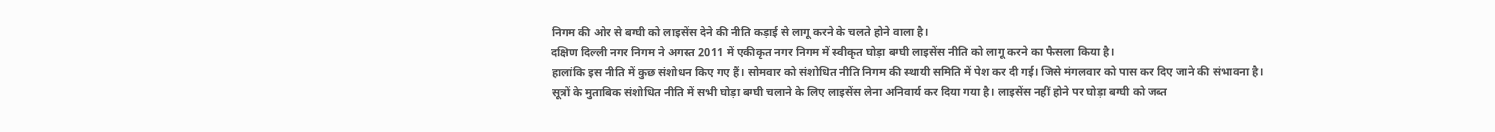निगम की ओर से बग्घी को लाइसेंस देने की नीति कड़ाई से लागू करने के चलते होने वाला है।
दक्षिण दिल्ली नगर निगम ने अगस्त 2011 में एकीकृत नगर निगम में स्वीकृत घोड़ा बग्घी लाइसेंस नीति को लागू करने का फैसला किया है।
हालांकि इस नीति में कुछ संशोधन किए गए हैं। सोमवार को संशोधित नीति निगम की स्थायी समिति में पेश कर दी गई। जिसे मंगलवार को पास कर दिए जाने की संभावना है।
सूत्रों के मुताबिक संशोधित नीति में सभी घोड़ा बग्घी चलाने के लिए लाइसेंस लेना अनिवार्य कर दिया गया है। लाइसेंस नहीं होने पर घोड़ा बग्घी को जब्त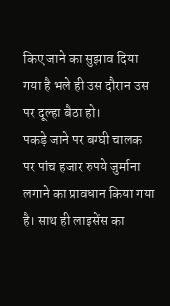किए जाने का सुझाव दिया गया है भले ही उस दौरान उस पर दूल्हा बैठा हो।
पकड़े जाने पर बग्घी चालक पर पांच हजार रुपये जुर्माना लगाने का प्रावधान किया गया है। साथ ही लाइसेंस का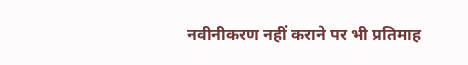नवीनीकरण नहीं कराने पर भी प्रतिमाह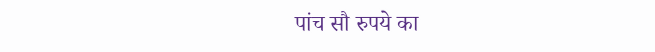पांच सौ रुपये का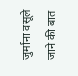जुर्माना वसूले जाने की बात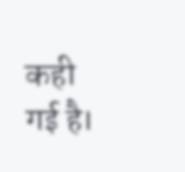कही गई है।